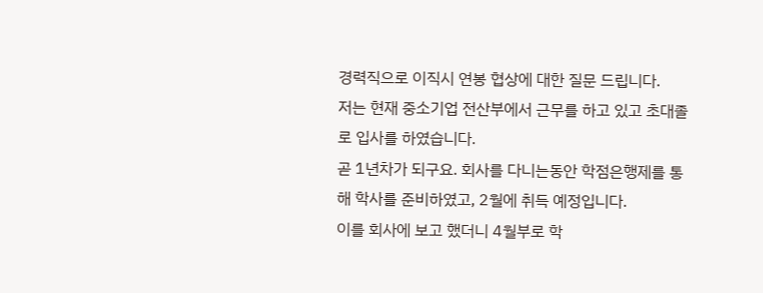경력직으로 이직시 연봉 협상에 대한 질문 드립니다.
저는 현재 중소기업 전산부에서 근무를 하고 있고 초대졸로 입사를 하였습니다.
곧 1년차가 되구요. 회사를 다니는동안 학점은행제를 통해 학사를 준비하였고, 2월에 취득 예정입니다.
이를 회사에 보고 했더니 4월부로 학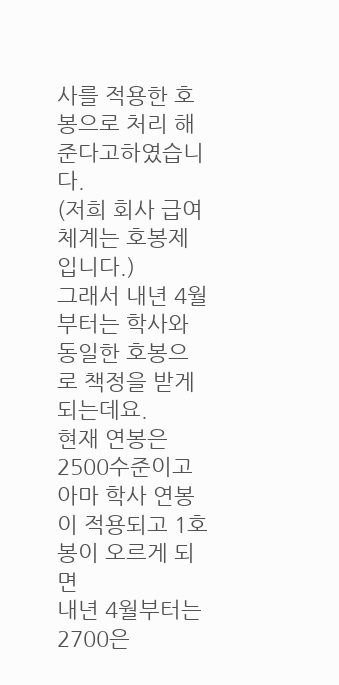사를 적용한 호봉으로 처리 해준다고하였습니다.
(저희 회사 급여체계는 호봉제입니다.)
그래서 내년 4월부터는 학사와 동일한 호봉으로 책정을 받게 되는데요.
현재 연봉은 2500수준이고 아마 학사 연봉이 적용되고 1호봉이 오르게 되면
내년 4월부터는 2700은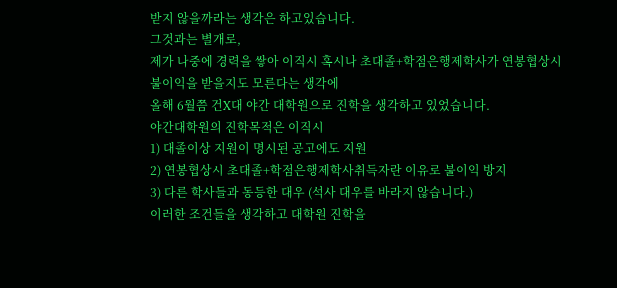받지 않을까라는 생각은 하고있습니다.
그것과는 별개로,
제가 나중에 경력을 쌓아 이직시 혹시나 초대졸+학점은행제학사가 연봉협상시
불이익을 받을지도 모른다는 생각에
올해 6월쯤 건X대 야간 대학원으로 진학을 생각하고 있었습니다.
야간대학원의 진학목적은 이직시
1) 대졸이상 지원이 명시된 공고에도 지원
2) 연봉협상시 초대졸+학점은행제학사취득자란 이유로 불이익 방지
3) 다른 학사들과 동등한 대우 (석사 대우를 바라지 않습니다.)
이러한 조건들을 생각하고 대학원 진학을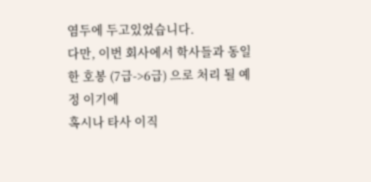염두에 두고있었습니다.
다만, 이번 회사에서 학사들과 동일한 호봉 (7급->6급) 으로 처리 될 예정 이기에
혹시나 타사 이직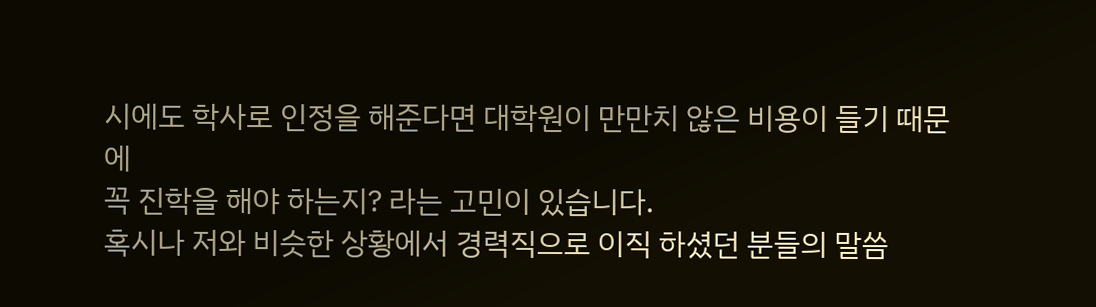시에도 학사로 인정을 해준다면 대학원이 만만치 않은 비용이 들기 때문에
꼭 진학을 해야 하는지? 라는 고민이 있습니다.
혹시나 저와 비슷한 상황에서 경력직으로 이직 하셨던 분들의 말씀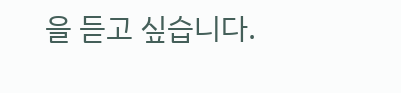을 듣고 싶습니다.